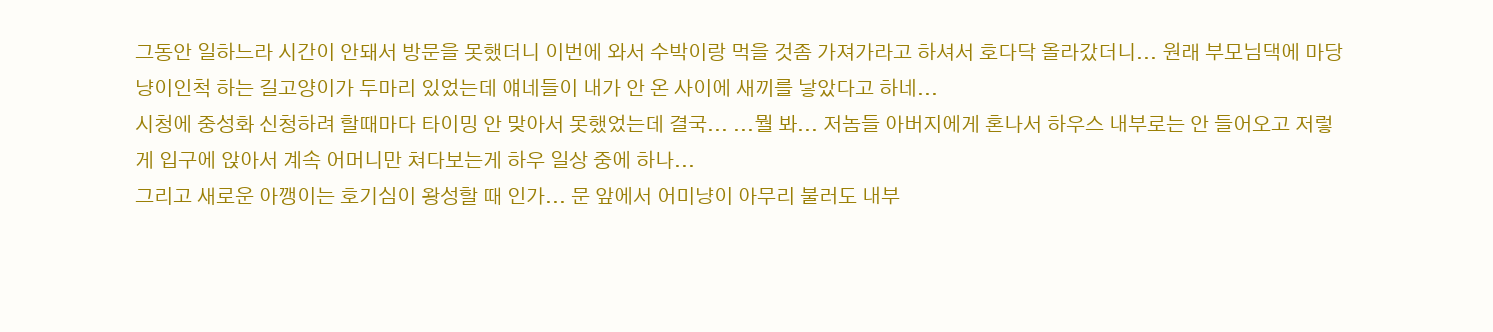그동안 일하느라 시간이 안돼서 방문을 못했더니 이번에 와서 수박이랑 먹을 것좀 가져가라고 하셔서 호다닥 올라갔더니... 원래 부모님댁에 마당냥이인척 하는 길고양이가 두마리 있었는데 얘네들이 내가 안 온 사이에 새끼를 낳았다고 하네...
시청에 중성화 신청하려 할때마다 타이밍 안 맞아서 못했었는데 결국... ...뭘 봐... 저놈들 아버지에게 혼나서 하우스 내부로는 안 들어오고 저렇게 입구에 앉아서 계속 어머니만 쳐다보는게 하우 일상 중에 하나...
그리고 새로운 아깽이는 호기심이 왕성할 때 인가... 문 앞에서 어미냥이 아무리 불러도 내부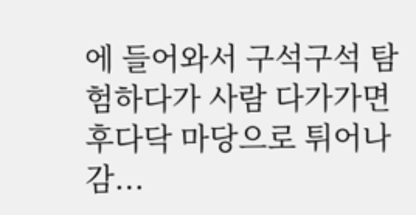에 들어와서 구석구석 탐험하다가 사람 다가가면 후다닥 마당으로 튀어나감...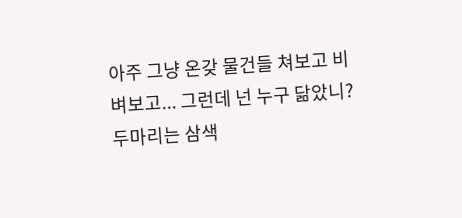아주 그냥 온갖 물건들 쳐보고 비벼보고... 그런데 넌 누구 닮았니?
두마리는 삼색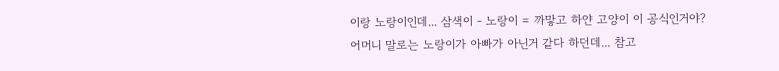이랑 노랑이인데... 삼색이 - 노랑이 = 까맣고 하얀 고양이 이 공식인거야?
어머니 말로는 노랑이가 아빠가 아닌거 같다 하던데... 참고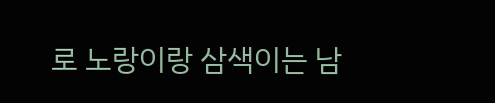로 노랑이랑 삼색이는 남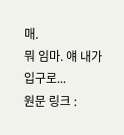매.
뭐 임마. 얘 내가 입구로...
원문 링크 :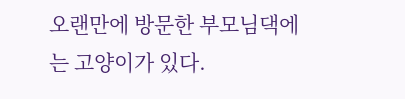오랜만에 방문한 부모님댁에는 고양이가 있다.